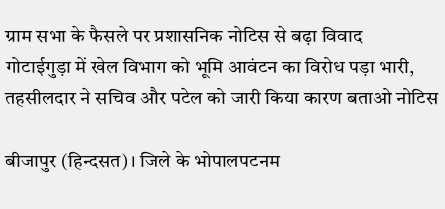ग्राम सभा के फैसले पर प्रशासनिक नोटिस से बढ़ा विवाद
गोटाईगुड़ा में खेल विभाग को भूमि आवंटन का विरोध पड़ा भारी, तहसीलदार ने सचिव और पटेल को जारी किया कारण बताओ नोटिस

बीजापुर (हिन्दसत)। जिले के भोपालपटनम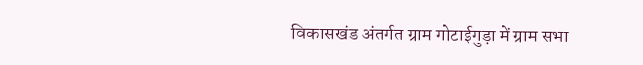विकासखंड अंतर्गत ग्राम गोटाईगुड़ा में ग्राम सभा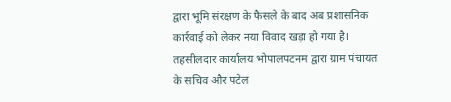द्वारा भूमि संरक्षण के फैसले के बाद अब प्रशासनिक कार्रवाई को लेकर नया विवाद खड़ा हो गया है। तहसीलदार कार्यालय भोपालपटनम द्वारा ग्राम पंचायत के सचिव और पटेल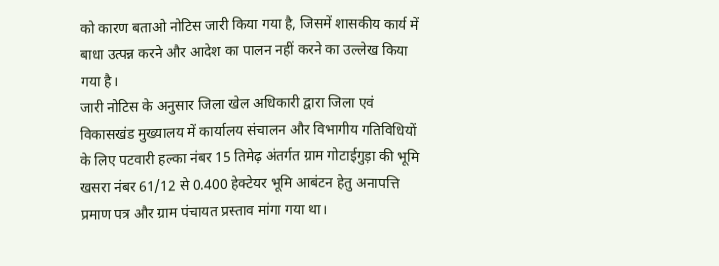को कारण बताओ नोटिस जारी किया गया है, जिसमें शासकीय कार्य में बाधा उत्पन्न करने और आदेश का पालन नहीं करने का उल्लेख किया गया है।
जारी नोटिस के अनुसार जिला खेल अधिकारी द्वारा जिला एवं विकासखंड मुख्यालय में कार्यालय संचालन और विभागीय गतिविधियों के लिए पटवारी हल्का नंबर 15 तिमेढ़ अंतर्गत ग्राम गोटाईगुड़ा की भूमि खसरा नंबर 61/12 से 0.400 हेक्टेयर भूमि आबंटन हेतु अनापत्ति प्रमाण पत्र और ग्राम पंचायत प्रस्ताव मांगा गया था।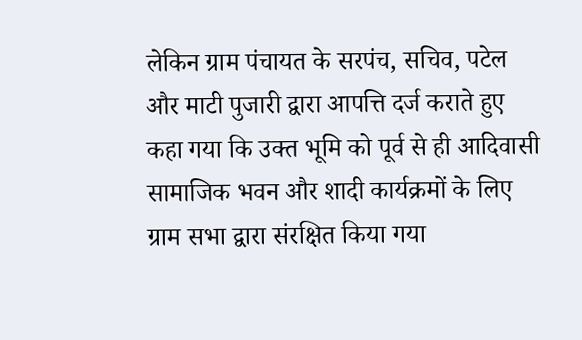लेकिन ग्राम पंचायत के सरपंच, सचिव, पटेल और माटी पुजारी द्वारा आपत्ति दर्ज कराते हुए कहा गया कि उक्त भूमि को पूर्व से ही आदिवासी सामाजिक भवन और शादी कार्यक्रमों के लिए ग्राम सभा द्वारा संरक्षित किया गया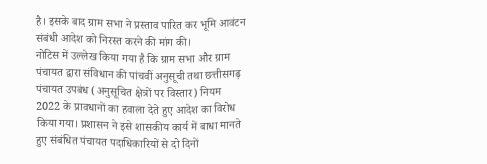है। इसके बाद ग्राम सभा ने प्रस्ताव पारित कर भूमि आवंटन संबंधी आदेश को निरस्त करने की मांग की।
नोटिस में उल्लेख किया गया है कि ग्राम सभा और ग्राम पंचायत द्वारा संविधान की पांचवीं अनुसूची तथा छत्तीसगढ़ पंचायत उपबंध (अनुसूचित क्षेत्रों पर विस्तार) नियम 2022 के प्रावधानों का हवाला देते हुए आदेश का विरोध किया गया। प्रशासन ने इसे शासकीय कार्य में बाधा मानते हुए संबंधित पंचायत पदाधिकारियों से दो दिनों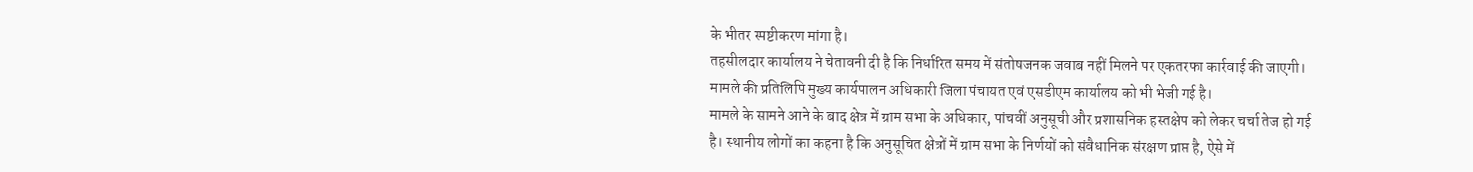के भीतर स्पष्टीकरण मांगा है।
तहसीलदार कार्यालय ने चेतावनी दी है कि निर्धारित समय में संतोषजनक जवाब नहीं मिलने पर एकतरफा कार्रवाई की जाएगी। मामले की प्रतिलिपि मुख्य कार्यपालन अधिकारी जिला पंचायत एवं एसडीएम कार्यालय को भी भेजी गई है।
मामले के सामने आने के बाद क्षेत्र में ग्राम सभा के अधिकार, पांचवीं अनुसूची और प्रशासनिक हस्तक्षेप को लेकर चर्चा तेज हो गई है। स्थानीय लोगों का कहना है कि अनुसूचित क्षेत्रों में ग्राम सभा के निर्णयों को संवैधानिक संरक्षण प्राप्त है, ऐसे में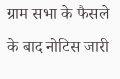ग्राम सभा के फैसले के बाद नोटिस जारी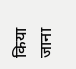किया जाना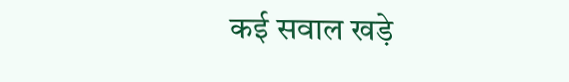कई सवाल खड़े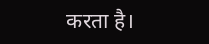करता है।